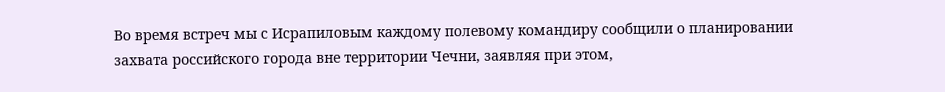Во время встреч мы с Исрапиловым каждому полевому командиру сообщили о планировании захвата российского города вне территории Чечни, заявляя при этом,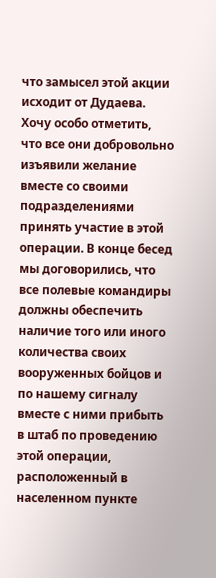что замысел этой акции исходит от Дудаева. Хочу особо отметить, что все они добровольно изъявили желание вместе со своими подразделениями принять участие в этой операции. В конце бесед мы договорились, что все полевые командиры должны обеспечить наличие того или иного количества своих вооруженных бойцов и по нашему сигналу вместе с ними прибыть в штаб по проведению этой операции, расположенный в населенном пункте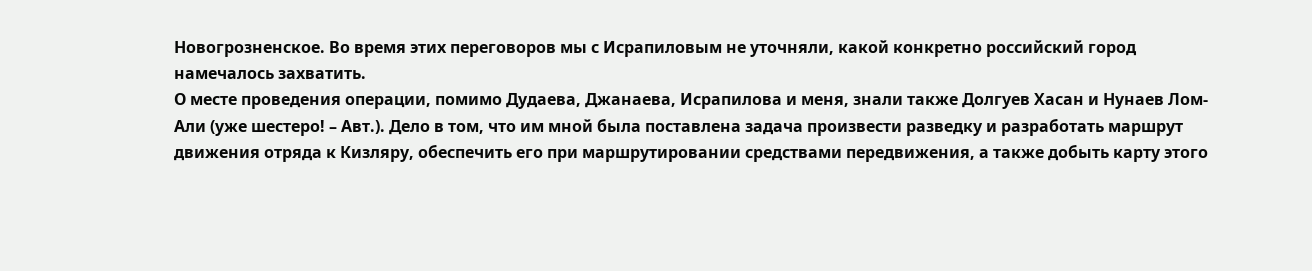Новогрозненское. Во время этих переговоров мы с Исрапиловым не уточняли, какой конкретно российский город намечалось захватить.
О месте проведения операции, помимо Дудаева, Джанаева, Исрапилова и меня, знали также Долгуев Хасан и Нунаев Лом-Али (уже шестеро! – Авт.). Дело в том, что им мной была поставлена задача произвести разведку и разработать маршрут движения отряда к Кизляру, обеспечить его при маршрутировании средствами передвижения, а также добыть карту этого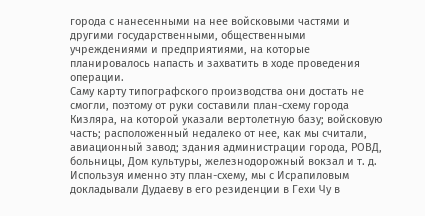города с нанесенными на нее войсковыми частями и другими государственными, общественными учреждениями и предприятиями, на которые планировалось напасть и захватить в ходе проведения операции.
Саму карту типографского производства они достать не смогли, поэтому от руки составили план-схему города Кизляра, на которой указали вертолетную базу; войсковую часть; расположенный недалеко от нее, как мы считали, авиационный завод; здания администрации города, РОВД, больницы, Дом культуры, железнодорожный вокзал и т. д. Используя именно эту план-схему, мы с Исрапиловым докладывали Дудаеву в его резиденции в Гехи Чу в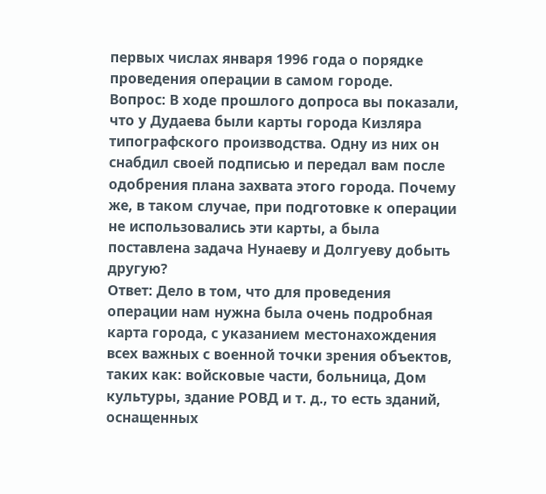первых числах января 1996 года о порядке проведения операции в самом городе.
Вопрос: В ходе прошлого допроса вы показали, что у Дудаева были карты города Кизляра типографского производства. Одну из них он снабдил своей подписью и передал вам после одобрения плана захвата этого города. Почему же, в таком случае, при подготовке к операции не использовались эти карты, а была поставлена задача Нунаеву и Долгуеву добыть другую?
Ответ: Дело в том, что для проведения операции нам нужна была очень подробная карта города, с указанием местонахождения всех важных с военной точки зрения объектов, таких как: войсковые части, больница, Дом культуры, здание РОВД и т. д., то есть зданий, оснащенных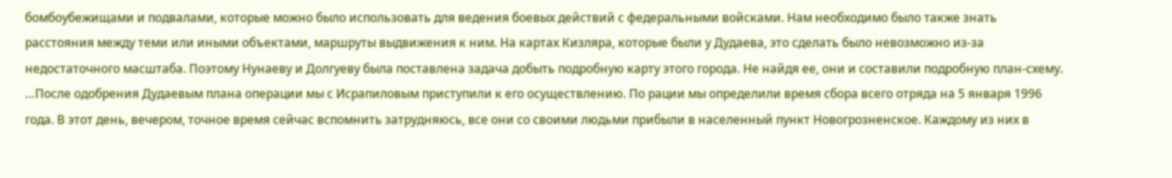бомбоубежищами и подвалами, которые можно было использовать для ведения боевых действий с федеральными войсками. Нам необходимо было также знать расстояния между теми или иными объектами, маршруты выдвижения к ним. На картах Кизляра, которые были у Дудаева, это сделать было невозможно из-за недостаточного масштаба. Поэтому Нунаеву и Долгуеву была поставлена задача добыть подробную карту этого города. Не найдя ее, они и составили подробную план-схему.
…После одобрения Дудаевым плана операции мы с Исрапиловым приступили к его осуществлению. По рации мы определили время сбора всего отряда на 5 января 1996 года. В этот день, вечером, точное время сейчас вспомнить затрудняюсь, все они со своими людьми прибыли в населенный пункт Новогрозненское. Каждому из них в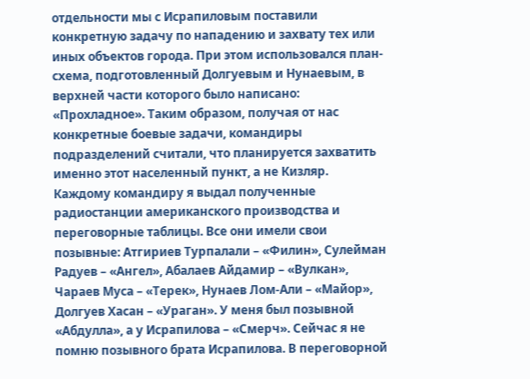отдельности мы с Исрапиловым поставили конкретную задачу по нападению и захвату тех или иных объектов города. При этом использовался план-схема, подготовленный Долгуевым и Нунаевым, в верхней части которого было написано: «Прохладное». Таким образом, получая от нас конкретные боевые задачи, командиры подразделений считали, что планируется захватить именно этот населенный пункт, а не Кизляр.
Каждому командиру я выдал полученные радиостанции американского производства и переговорные таблицы. Все они имели свои позывные: Атгириев Турпалали – «Филин», Сулейман Радуев – «Ангел», Абалаев Айдамир – «Вулкан», Чараев Муса – «Терек», Нунаев Лом-Али – «Майор», Долгуев Хасан – «Ураган». У меня был позывной «Абдулла», а у Исрапилова – «Смерч». Сейчас я не помню позывного брата Исрапилова. В переговорной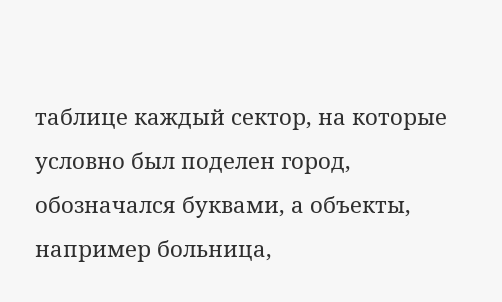таблице каждый сектор, на которые условно был поделен город, обозначался буквами, а объекты, например больница,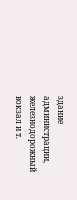здание администрации, железнодорожный вокзал и т.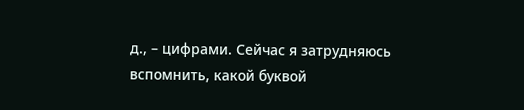д., – цифрами. Сейчас я затрудняюсь вспомнить, какой буквой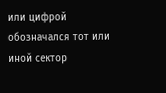или цифрой обозначался тот или иной сектор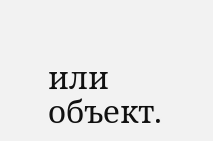или объект.